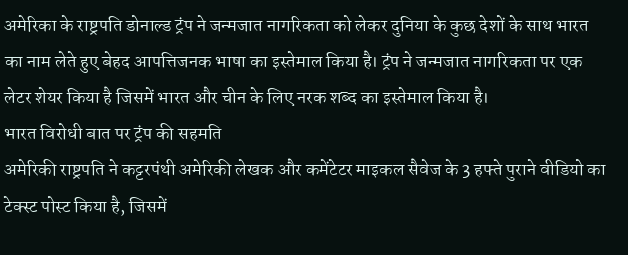अमेरिका के राष्ट्रपति डोनाल्ड ट्रंप ने जन्मजात नागरिकता को लेकर दुनिया के कुछ देशों के साथ भारत का नाम लेते हुए बेहद आपत्तिजनक भाषा का इस्तेमाल किया है। ट्रंप ने जन्मजात नागरिकता पर एक लेटर शेयर किया है जिसमें भारत और चीन के लिए नरक शब्द का इस्तेमाल किया है।
भारत विरोधी बात पर ट्रंप की सहमति
अमेरिकी राष्ट्रपति ने कट्टरपंथी अमेरिकी लेखक और कमेंटेटर माइकल सैवेज के 3 हफ्ते पुराने वीडियो का टेक्स्ट पोस्ट किया है, जिसमें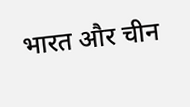भारत और चीन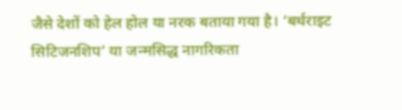जैसे देशों को हेल होल या नरक बताया गया है। ‘बर्थराइट सिटिजनशिप’ या जन्मसिद्ध नागरिकता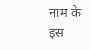नाम के इस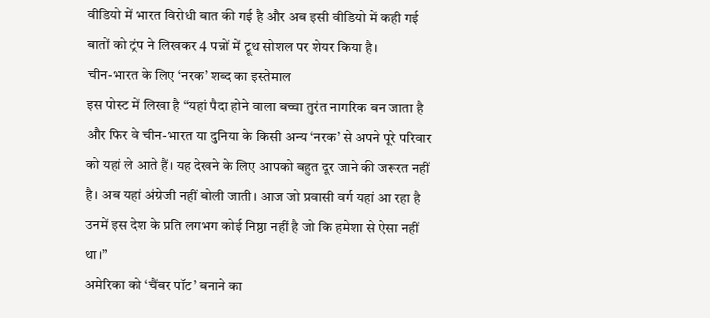वीडियो में भारत विरोधी बात की गई है और अब इसी वीडियो में कही गई बातों को ट्रंप ने लिखकर 4 पन्नों में ट्रूथ सोशल पर शेयर किया है।
चीन-भारत के लिए ‘नरक’ शब्द का इस्तेमाल
इस पोस्ट में लिखा है “यहां पैदा होने वाला बच्चा तुरंत नागरिक बन जाता है और फिर वे चीन-भारत या दुनिया के किसी अन्य ‘नरक’ से अपने पूरे परिवार को यहां ले आते हैं। यह देखने के लिए आपको बहुत दूर जाने की जरूरत नहीं है। अब यहां अंग्रेजी नहीं बोली जाती। आज जो प्रवासी वर्ग यहां आ रहा है उनमें इस देश के प्रति लगभग कोई निष्ठा नहीं है जो कि हमेशा से ऐसा नहीं था।”
अमेरिका को ‘चैंबर पॉट’ बनाने का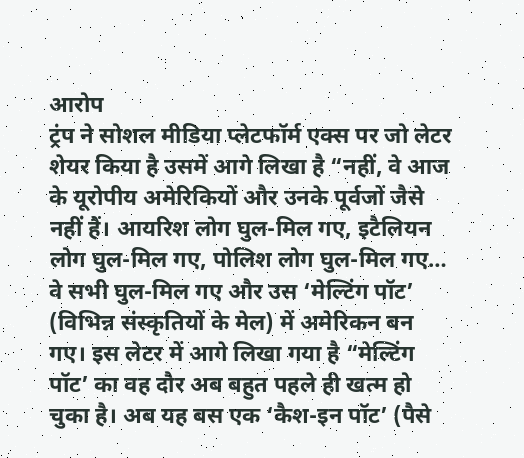आरोप
ट्रंप ने सोशल मीडिया प्लेटफॉर्म एक्स पर जो लेटर शेयर किया है उसमें आगे लिखा है “नहीं, वे आज के यूरोपीय अमेरिकियों और उनके पूर्वजों जैसे नहीं हैं। आयरिश लोग घुल-मिल गए, इटैलियन लोग घुल-मिल गए, पोलिश लोग घुल-मिल गए… वे सभी घुल-मिल गए और उस ‘मेल्टिंग पॉट’ (विभिन्न संस्कृतियों के मेल) में अमेरिकन बन गए। इस लेटर में आगे लिखा गया है “मेल्टिंग पॉट’ का वह दौर अब बहुत पहले ही खत्म हो चुका है। अब यह बस एक ‘कैश-इन पॉट’ (पैसे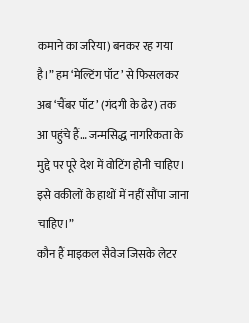कमाने का जरिया) बनकर रह गया है।” हम ‘मेल्टिंग पॉट’ से फिसलकर अब ‘चैंबर पॉट’ (गंदगी के ढेर) तक आ पहुंचे हैं… जन्मसिद्ध नागरिकता के मुद्दे पर पूरे देश में वोटिंग होनी चाहिए। इसे वकीलों के हाथों में नहीं सौंपा जाना चाहिए।”
कौन हैं माइकल सैवेज जिसके लेटर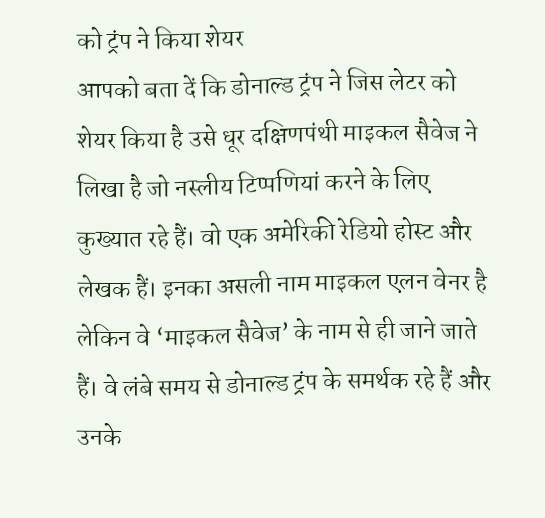को ट्रंप ने किया शेयर
आपको बता दें कि डोनाल्ड ट्रंप ने जिस लेटर को शेयर किया है उसे धूर दक्षिणपंथी माइकल सैवेज ने लिखा है जो नस्लीय टिप्पणियां करने के लिए कुख्यात रहे हैं। वो एक अमेरिकी रेडियो होस्ट और लेखक हैं। इनका असली नाम माइकल एलन वेनर है लेकिन वे ‘माइकल सैवेज’ के नाम से ही जाने जाते हैं। वे लंबे समय से डोनाल्ड ट्रंप के समर्थक रहे हैं और उनके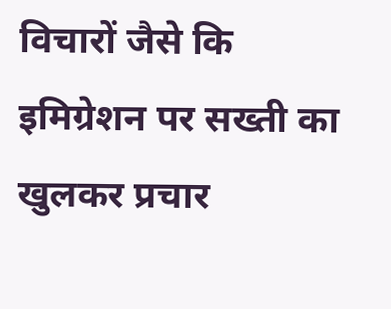विचारों जैसे कि इमिग्रेशन पर सख्ती का खुलकर प्रचार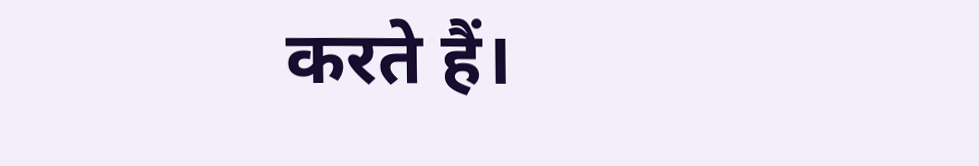करते हैं।